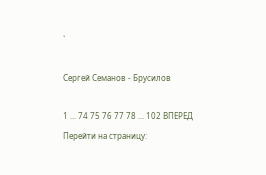`

Сергей Семанов - Брусилов

1 ... 74 75 76 77 78 ... 102 ВПЕРЕД
Перейти на страницу: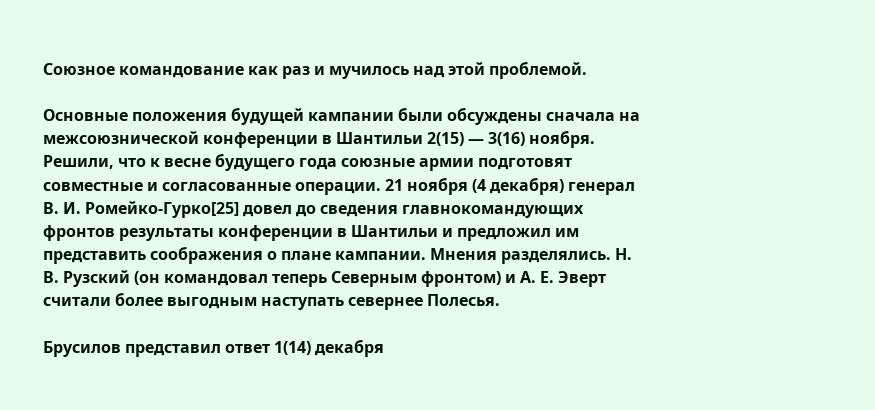Союзное командование как раз и мучилось над этой проблемой.

Основные положения будущей кампании были обсуждены сначала на межсоюзнической конференции в Шантильи 2(15) — 3(16) ноября. Решили, что к весне будущего года союзные армии подготовят совместные и согласованные операции. 21 ноября (4 декабря) генерал В. И. Ромейко-Гурко[25] довел до сведения главнокомандующих фронтов результаты конференции в Шантильи и предложил им представить соображения о плане кампании. Мнения разделялись. Н. В. Рузский (он командовал теперь Северным фронтом) и А. Е. Эверт считали более выгодным наступать севернее Полесья.

Брусилов представил ответ 1(14) декабря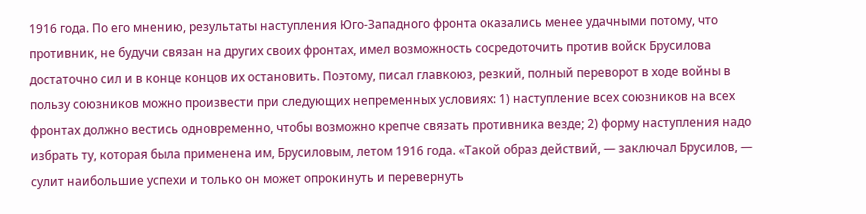1916 года. По его мнению, результаты наступления Юго-Западного фронта оказались менее удачными потому, что противник, не будучи связан на других своих фронтах, имел возможность сосредоточить против войск Брусилова достаточно сил и в конце концов их остановить. Поэтому, писал главкоюз, резкий, полный переворот в ходе войны в пользу союзников можно произвести при следующих непременных условиях: 1) наступление всех союзников на всех фронтах должно вестись одновременно, чтобы возможно крепче связать противника везде; 2) форму наступления надо избрать ту, которая была применена им, Брусиловым, летом 1916 года. «Такой образ действий, — заключал Брусилов, — сулит наибольшие успехи и только он может опрокинуть и перевернуть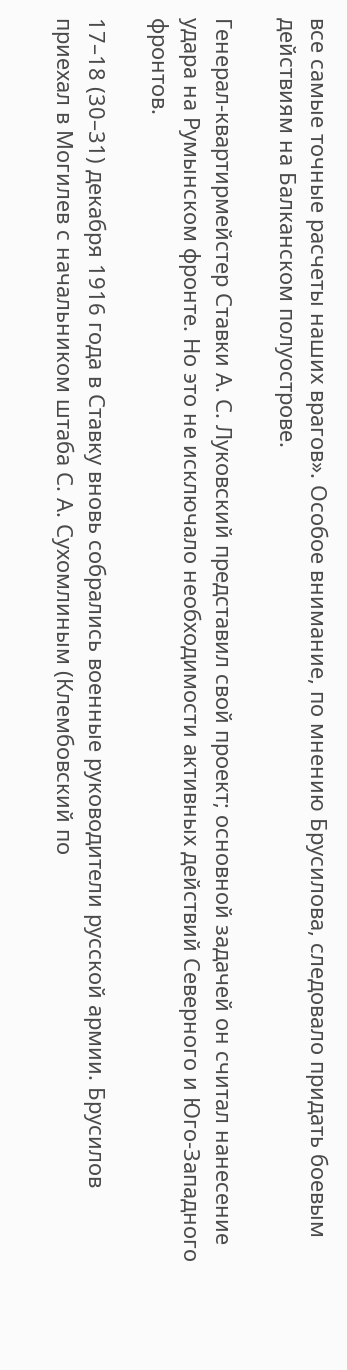все самые точные расчеты наших врагов». Особое внимание, по мнению Брусилова, следовало придать боевым действиям на Балканском полуострове.

Генерал-квартирмейстер Ставки А. С. Луковский представил свой проект; основной задачей он считал нанесение удара на Румынском фронте. Но это не исключало необходимости активных действий Северного и Юго-Западного фронтов.

17–18 (30–31) декабря 1916 года в Ставку вновь собрались военные руководители русской армии. Брусилов приехал в Могилев с начальником штаба С. А. Сухомлиным (Клембовский по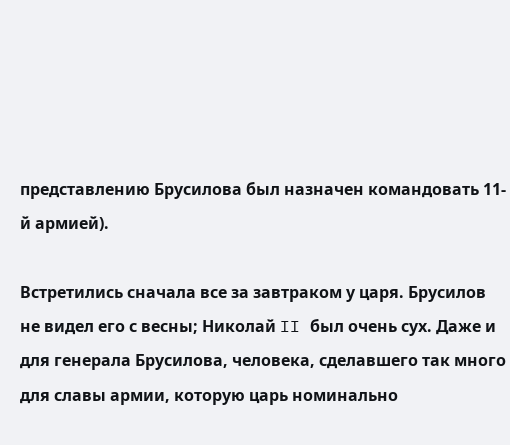представлению Брусилова был назначен командовать 11-й армией).

Встретились сначала все за завтраком у царя. Брусилов не видел его с весны; Николай II был очень сух. Даже и для генерала Брусилова, человека, сделавшего так много для славы армии, которую царь номинально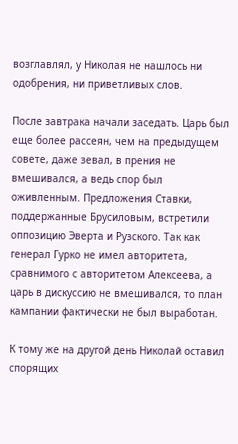возглавлял, у Николая не нашлось ни одобрения, ни приветливых слов.

После завтрака начали заседать. Царь был еще более рассеян, чем на предыдущем совете, даже зевал, в прения не вмешивался, а ведь спор был оживленным. Предложения Ставки, поддержанные Брусиловым, встретили оппозицию Эверта и Рузского. Так как генерал Гурко не имел авторитета, сравнимого с авторитетом Алексеева, а царь в дискуссию не вмешивался, то план кампании фактически не был выработан.

К тому же на другой день Николай оставил спорящих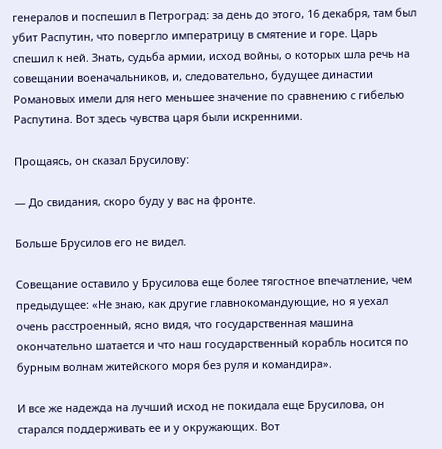генералов и поспешил в Петроград: за день до этого, 16 декабря, там был убит Распутин, что повергло императрицу в смятение и горе. Царь спешил к ней. Знать, судьба армии, исход войны, о которых шла речь на совещании военачальников, и, следовательно, будущее династии Романовых имели для него меньшее значение по сравнению с гибелью Распутина. Вот здесь чувства царя были искренними.

Прощаясь, он сказал Брусилову:

— До свидания, скоро буду у вас на фронте.

Больше Брусилов его не видел.

Совещание оставило у Брусилова еще более тягостное впечатление, чем предыдущее: «Не знаю, как другие главнокомандующие, но я уехал очень расстроенный, ясно видя, что государственная машина окончательно шатается и что наш государственный корабль носится по бурным волнам житейского моря без руля и командира».

И все же надежда на лучший исход не покидала еще Брусилова, он старался поддерживать ее и у окружающих. Вот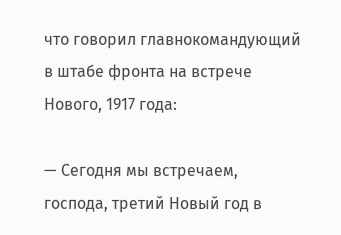что говорил главнокомандующий в штабе фронта на встрече Нового, 1917 года:

— Сегодня мы встречаем, господа, третий Новый год в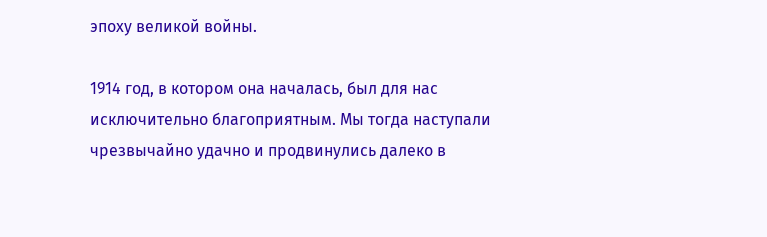эпоху великой войны.

1914 год, в котором она началась, был для нас исключительно благоприятным. Мы тогда наступали чрезвычайно удачно и продвинулись далеко в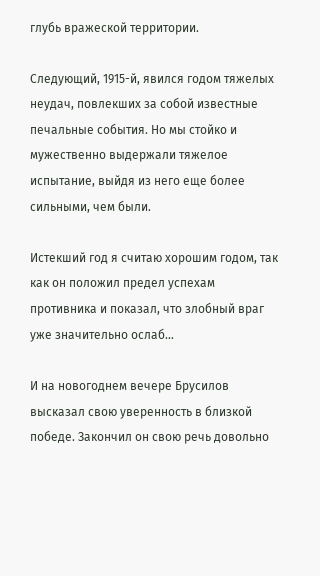глубь вражеской территории.

Следующий, 1915-й, явился годом тяжелых неудач, повлекших за собой известные печальные события. Но мы стойко и мужественно выдержали тяжелое испытание, выйдя из него еще более сильными, чем были.

Истекший год я считаю хорошим годом, так как он положил предел успехам противника и показал, что злобный враг уже значительно ослаб…

И на новогоднем вечере Брусилов высказал свою уверенность в близкой победе. Закончил он свою речь довольно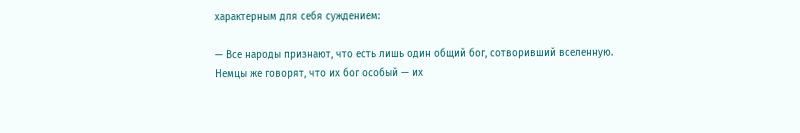характерным для себя суждением:

— Все народы признают, что есть лишь один общий бог, сотворивший вселенную. Немцы же говорят, что их бог особый — их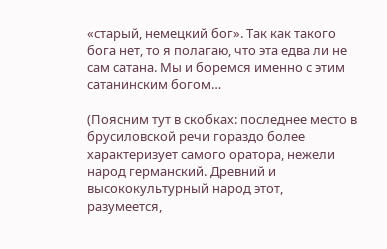«старый, немецкий бог». Так как такого бога нет, то я полагаю, что эта едва ли не сам сатана. Мы и боремся именно с этим сатанинским богом…

(Поясним тут в скобках: последнее место в брусиловской речи гораздо более характеризует самого оратора, нежели народ германский. Древний и высококультурный народ этот, разумеется,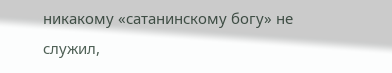никакому «сатанинскому богу» не служил,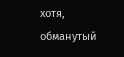хотя, обманутый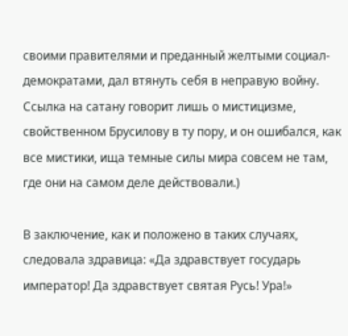своими правителями и преданный желтыми социал-демократами, дал втянуть себя в неправую войну. Ссылка на сатану говорит лишь о мистицизме, свойственном Брусилову в ту пору, и он ошибался, как все мистики, ища темные силы мира совсем не там, где они на самом деле действовали.)

В заключение, как и положено в таких случаях, следовала здравица: «Да здравствует государь император! Да здравствует святая Русь! Ура!»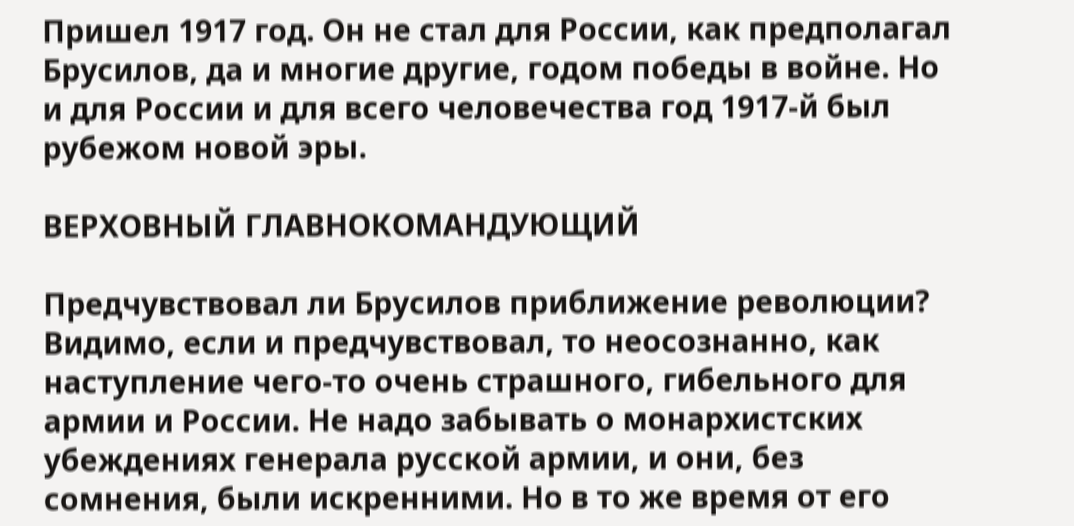Пришел 1917 год. Он не стал для России, как предполагал Брусилов, да и многие другие, годом победы в войне. Но и для России и для всего человечества год 1917-й был рубежом новой эры.

ВЕРХОВНЫЙ ГЛАВНОКОМАНДУЮЩИЙ

Предчувствовал ли Брусилов приближение революции? Видимо, если и предчувствовал, то неосознанно, как наступление чего-то очень страшного, гибельного для армии и России. Не надо забывать о монархистских убеждениях генерала русской армии, и они, без сомнения, были искренними. Но в то же время от его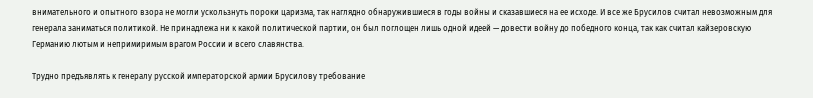внимательного и опытного взора не могли ускользнуть пороки царизма, так наглядно обнаружившиеся в годы войны и сказавшиеся на ее исходе. И все же Брусилов считал невозможным для генерала заниматься политикой. Не принадлежа ни к какой политической партии, он был поглощен лишь одной идеей — довести войну до победного конца, так как считал кайзеровскую Германию лютым и непримиримым врагом России и всего славянства.

Трудно предъявлять к генералу русской императорской армии Брусилову требование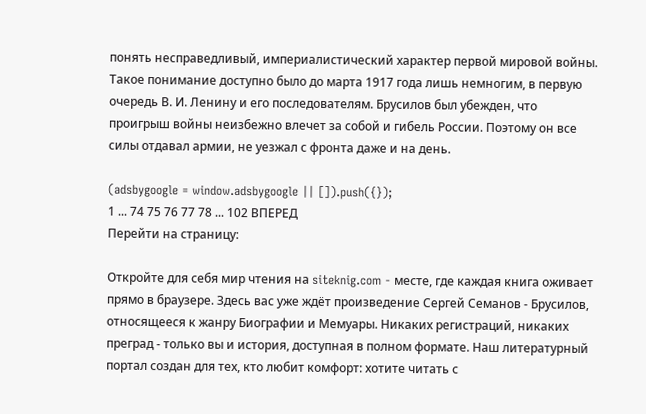понять несправедливый, империалистический характер первой мировой войны. Такое понимание доступно было до марта 1917 года лишь немногим, в первую очередь В. И. Ленину и его последователям. Брусилов был убежден, что проигрыш войны неизбежно влечет за собой и гибель России. Поэтому он все силы отдавал армии, не уезжал с фронта даже и на день.

(adsbygoogle = window.adsbygoogle || []).push({});
1 ... 74 75 76 77 78 ... 102 ВПЕРЕД
Перейти на страницу:

Откройте для себя мир чтения на siteknig.com - месте, где каждая книга оживает прямо в браузере. Здесь вас уже ждёт произведение Сергей Семанов - Брусилов, относящееся к жанру Биографии и Мемуары. Никаких регистраций, никаких преград - только вы и история, доступная в полном формате. Наш литературный портал создан для тех, кто любит комфорт: хотите читать с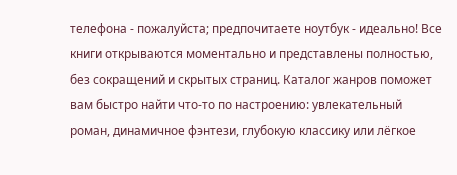телефона - пожалуйста; предпочитаете ноутбук - идеально! Все книги открываются моментально и представлены полностью, без сокращений и скрытых страниц. Каталог жанров поможет вам быстро найти что-то по настроению: увлекательный роман, динамичное фэнтези, глубокую классику или лёгкое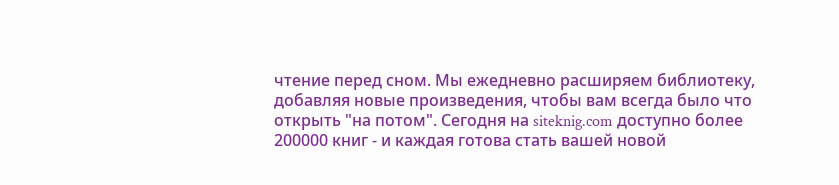чтение перед сном. Мы ежедневно расширяем библиотеку, добавляя новые произведения, чтобы вам всегда было что открыть "на потом". Сегодня на siteknig.com доступно более 200000 книг - и каждая готова стать вашей новой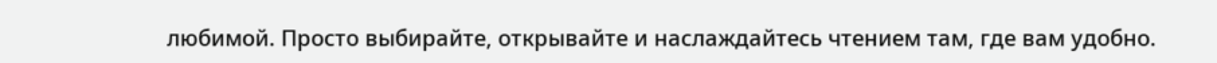любимой. Просто выбирайте, открывайте и наслаждайтесь чтением там, где вам удобно.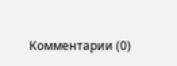Комментарии (0)